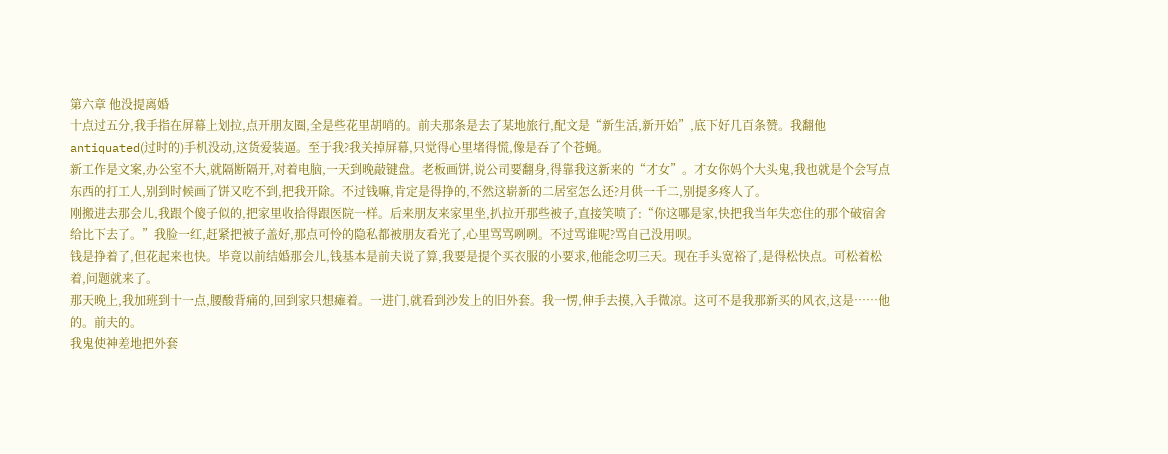第六章 他没提离婚
十点过五分,我手指在屏幕上划拉,点开朋友圈,全是些花里胡哨的。前夫那条是去了某地旅行,配文是“新生活,新开始”,底下好几百条赞。我翻他antiquated(过时的)手机没动,这货爱装逼。至于我?我关掉屏幕,只觉得心里堵得慌,像是吞了个苍蝇。
新工作是文案,办公室不大,就隔断隔开,对着电脑,一天到晚敲键盘。老板画饼,说公司要翻身,得靠我这新来的“才女”。才女你妈个大头鬼,我也就是个会写点东西的打工人,别到时候画了饼又吃不到,把我开除。不过钱嘛,肯定是得挣的,不然这崭新的二居室怎么还?月供一千二,别提多疼人了。
刚搬进去那会儿,我跟个傻子似的,把家里收拾得跟医院一样。后来朋友来家里坐,扒拉开那些被子,直接笑喷了:“你这哪是家,快把我当年失恋住的那个破宿舍给比下去了。”我脸一红,赶紧把被子盖好,那点可怜的隐私都被朋友看光了,心里骂骂咧咧。不过骂谁呢?骂自己没用呗。
钱是挣着了,但花起来也快。毕竟以前结婚那会儿,钱基本是前夫说了算,我要是提个买衣服的小要求,他能念叨三天。现在手头宽裕了,是得松快点。可松着松着,问题就来了。
那天晚上,我加班到十一点,腰酸背痛的,回到家只想瘫着。一进门,就看到沙发上的旧外套。我一愣,伸手去摸,入手微凉。这可不是我那新买的风衣,这是……他的。前夫的。
我鬼使神差地把外套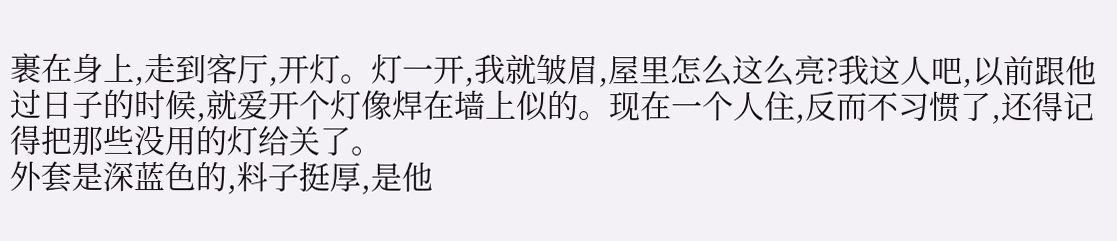裹在身上,走到客厅,开灯。灯一开,我就皱眉,屋里怎么这么亮?我这人吧,以前跟他过日子的时候,就爱开个灯像焊在墙上似的。现在一个人住,反而不习惯了,还得记得把那些没用的灯给关了。
外套是深蓝色的,料子挺厚,是他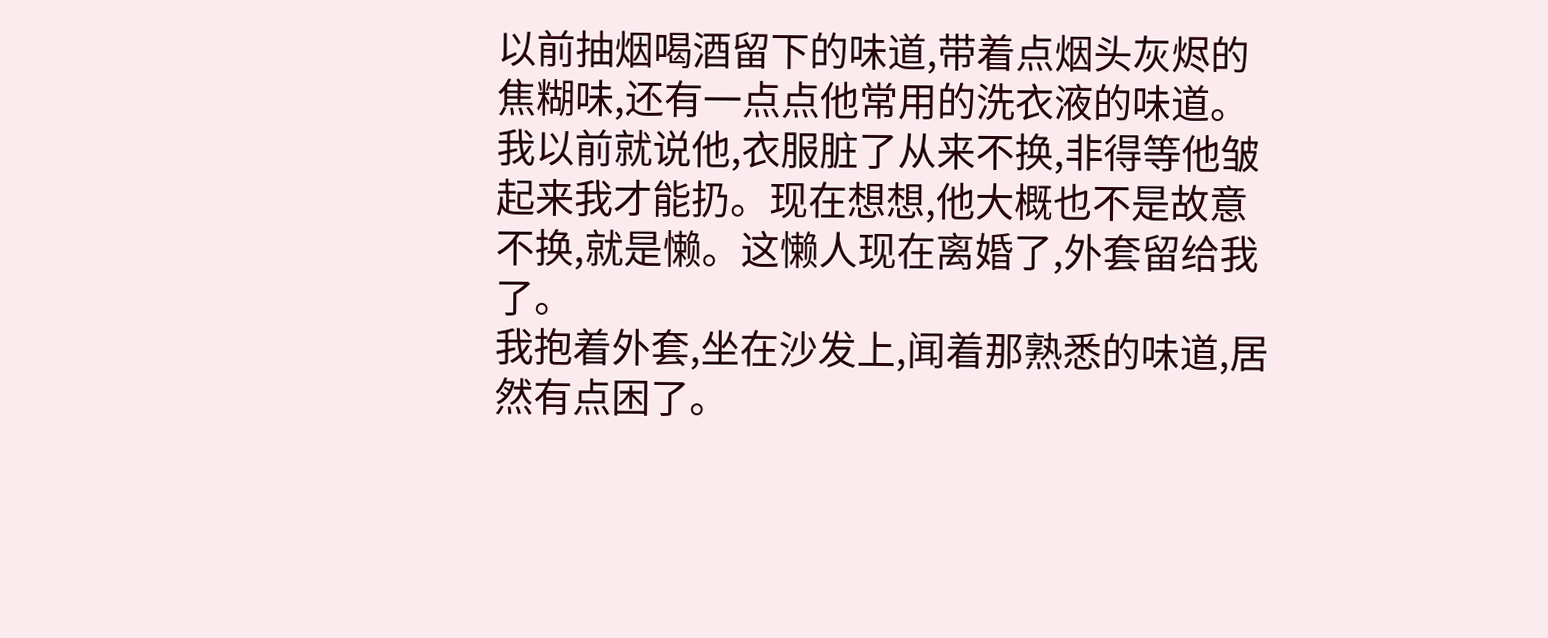以前抽烟喝酒留下的味道,带着点烟头灰烬的焦糊味,还有一点点他常用的洗衣液的味道。我以前就说他,衣服脏了从来不换,非得等他皱起来我才能扔。现在想想,他大概也不是故意不换,就是懒。这懒人现在离婚了,外套留给我了。
我抱着外套,坐在沙发上,闻着那熟悉的味道,居然有点困了。